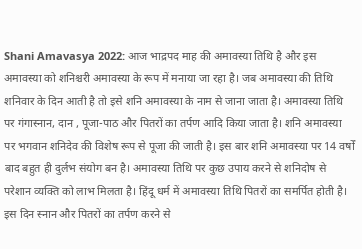Shani Amavasya 2022: आज भाद्रपद माह की अमावस्या तिथि है और इस अमावस्या को शनिश्चरी अमावस्या के रूप में मनाया जा रहा है। जब अमावस्या की तिथि शनिवार के दिन आती है तो इसे शनि अमावस्या के नाम से जाना जाता है। अमावस्या तिथि पर गंगास्नान, दान , पूजा-पाठ और पितरों का तर्पण आदि किया जाता है। शनि अमावस्या पर भगवान शनिदेव की विशेष रूप से पूजा की जाती है। इस बार शनि अमावस्या पर 14 वर्षों बाद बहुत ही दुर्लभ संयोग बन है। अमावस्या तिथि पर कुछ उपाय करने से शनिदोष से परेशान व्यक्ति को लाभ मिलता है। हिंदू धर्म में अमावस्या तिथि पितरों का समर्पित होती है। इस दिन स्नान और पितरों का तर्पण करने से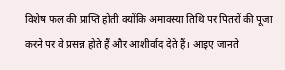विशेष फल की प्राप्ति होती क्योंकि अमावस्या तिथि पर पितरों की पूजा करने पर वे प्रसन्न होते हैं और आशीर्वाद देते हैं। आइए जानते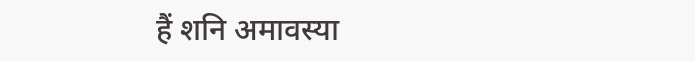हैं शनि अमावस्या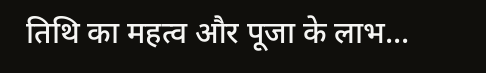तिथि का महत्व और पूजा के लाभ...